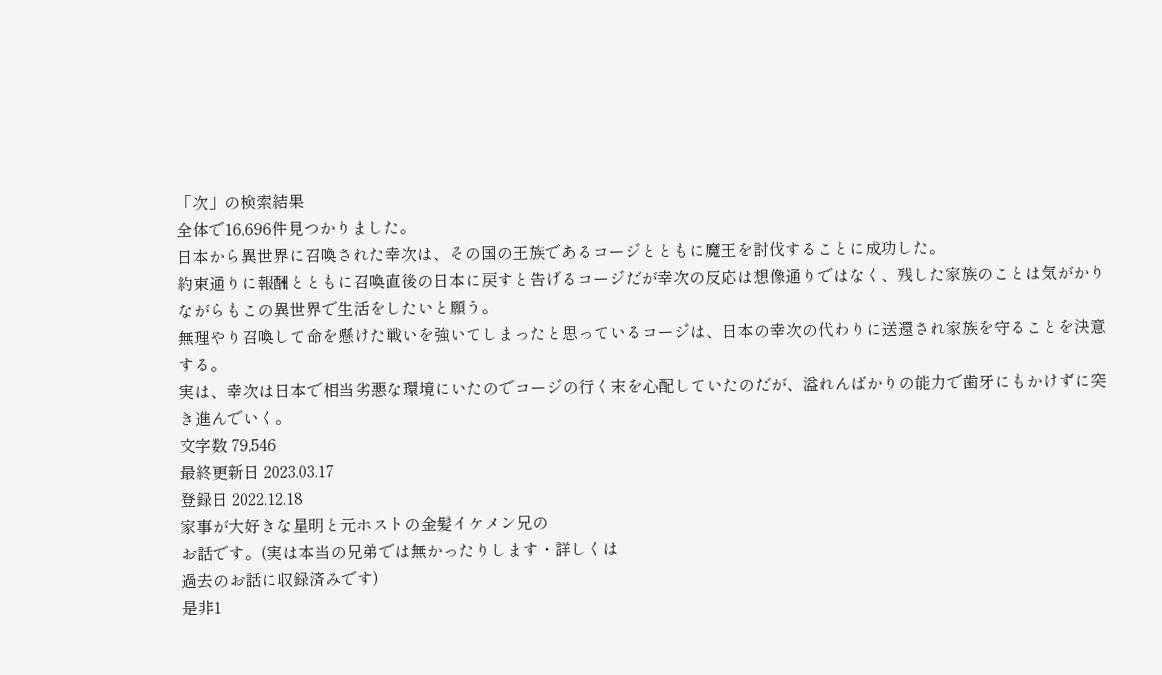「次」の検索結果
全体で16,696件見つかりました。
日本から異世界に召喚された幸次は、その国の王族であるコージとともに魔王を討伐することに成功した。
約束通りに報酬とともに召喚直後の日本に戻すと告げるコージだが幸次の反応は想像通りではなく、残した家族のことは気がかりながらもこの異世界で生活をしたいと願う。
無理やり召喚して命を懸けた戦いを強いてしまったと思っているコージは、日本の幸次の代わりに送還され家族を守ることを決意する。
実は、幸次は日本で相当劣悪な環境にいたのでコージの行く末を心配していたのだが、溢れんばかりの能力で歯牙にもかけずに突き進んでいく。
文字数 79,546
最終更新日 2023.03.17
登録日 2022.12.18
家事が大好きな星明と元ホストの金髪イケメン兄の
お話です。(実は本当の兄弟では無かったりします・詳しくは
過去のお話に収録済みです)
是非1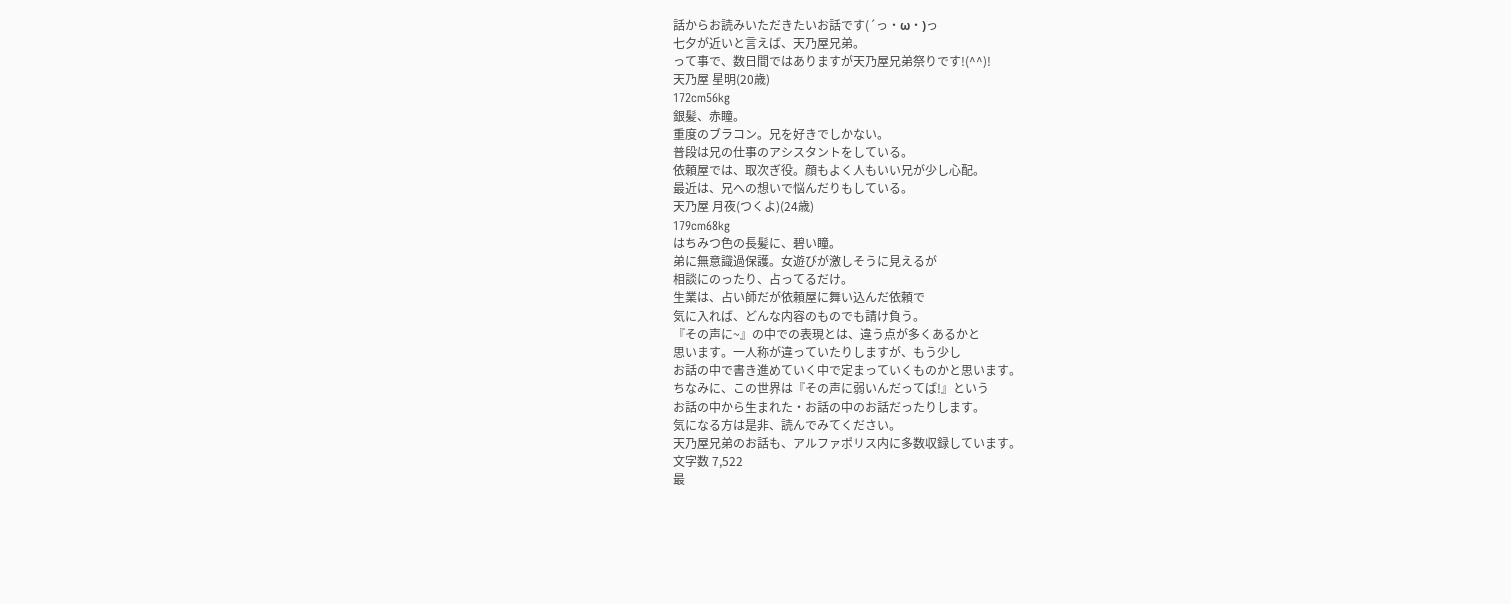話からお読みいただきたいお話です(´っ・ω・)っ
七夕が近いと言えば、天乃屋兄弟。
って事で、数日間ではありますが天乃屋兄弟祭りです!(^^)!
天乃屋 星明(20歳)
172cm56kg
銀髪、赤瞳。
重度のブラコン。兄を好きでしかない。
普段は兄の仕事のアシスタントをしている。
依頼屋では、取次ぎ役。顔もよく人もいい兄が少し心配。
最近は、兄への想いで悩んだりもしている。
天乃屋 月夜(つくよ)(24歳)
179cm68kg
はちみつ色の長髪に、碧い瞳。
弟に無意識過保護。女遊びが激しそうに見えるが
相談にのったり、占ってるだけ。
生業は、占い師だが依頼屋に舞い込んだ依頼で
気に入れば、どんな内容のものでも請け負う。
『その声に~』の中での表現とは、違う点が多くあるかと
思います。一人称が違っていたりしますが、もう少し
お話の中で書き進めていく中で定まっていくものかと思います。
ちなみに、この世界は『その声に弱いんだってば!』という
お話の中から生まれた・お話の中のお話だったりします。
気になる方は是非、読んでみてください。
天乃屋兄弟のお話も、アルファポリス内に多数収録しています。
文字数 7,522
最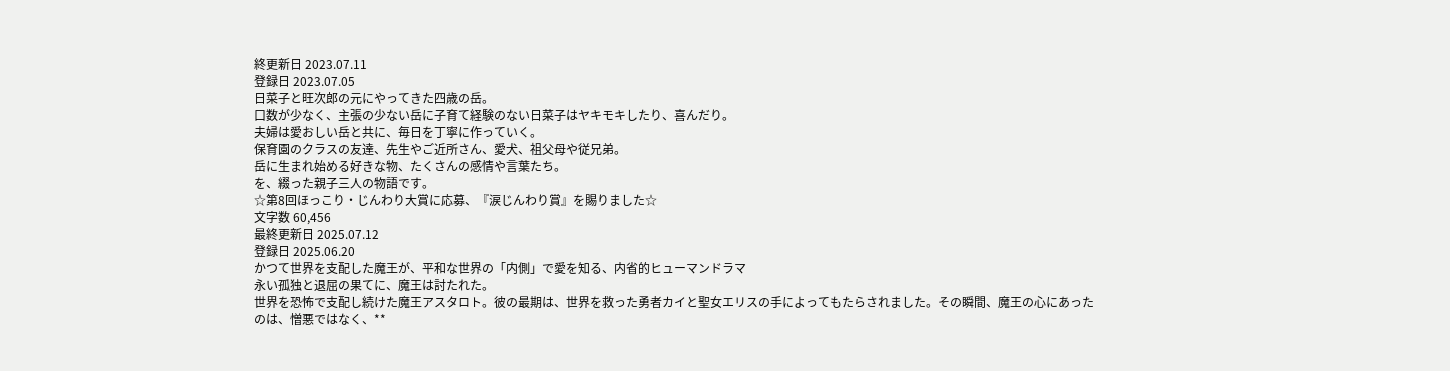終更新日 2023.07.11
登録日 2023.07.05
日菜子と旺次郎の元にやってきた四歳の岳。
口数が少なく、主張の少ない岳に子育て経験のない日菜子はヤキモキしたり、喜んだり。
夫婦は愛おしい岳と共に、毎日を丁寧に作っていく。
保育園のクラスの友達、先生やご近所さん、愛犬、祖父母や従兄弟。
岳に生まれ始める好きな物、たくさんの感情や言葉たち。
を、綴った親子三人の物語です。
☆第8回ほっこり・じんわり大賞に応募、『涙じんわり賞』を賜りました☆
文字数 60,456
最終更新日 2025.07.12
登録日 2025.06.20
かつて世界を支配した魔王が、平和な世界の「内側」で愛を知る、内省的ヒューマンドラマ
永い孤独と退屈の果てに、魔王は討たれた。
世界を恐怖で支配し続けた魔王アスタロト。彼の最期は、世界を救った勇者カイと聖女エリスの手によってもたらされました。その瞬間、魔王の心にあったのは、憎悪ではなく、**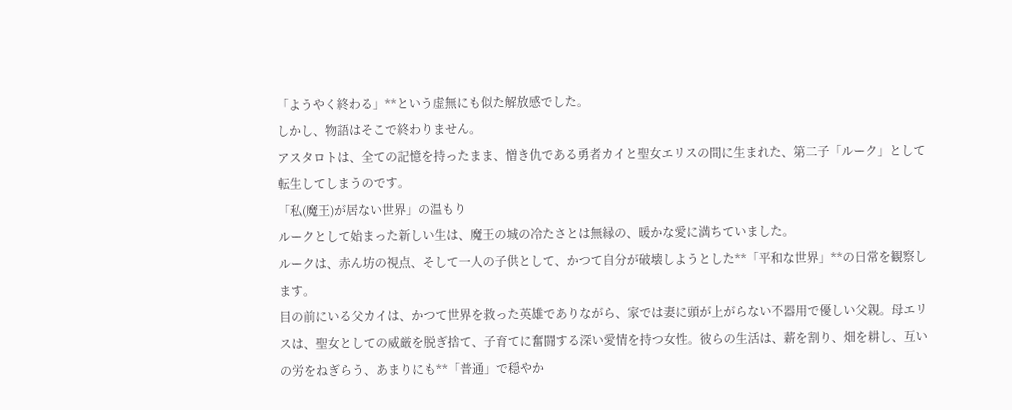「ようやく終わる」**という虚無にも似た解放感でした。
しかし、物語はそこで終わりません。
アスタロトは、全ての記憶を持ったまま、憎き仇である勇者カイと聖女エリスの間に生まれた、第二子「ルーク」として転生してしまうのです。
「私(魔王)が居ない世界」の温もり
ルークとして始まった新しい生は、魔王の城の冷たさとは無縁の、暖かな愛に満ちていました。
ルークは、赤ん坊の視点、そして一人の子供として、かつて自分が破壊しようとした**「平和な世界」**の日常を観察します。
目の前にいる父カイは、かつて世界を救った英雄でありながら、家では妻に頭が上がらない不器用で優しい父親。母エリスは、聖女としての威厳を脱ぎ捨て、子育てに奮闘する深い愛情を持つ女性。彼らの生活は、薪を割り、畑を耕し、互いの労をねぎらう、あまりにも**「普通」で穏やか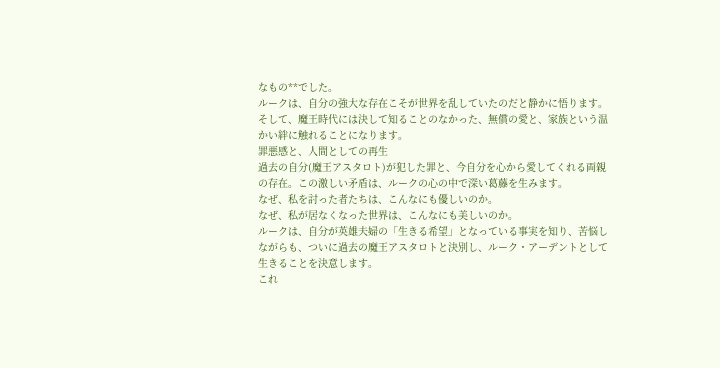なもの**でした。
ルークは、自分の強大な存在こそが世界を乱していたのだと静かに悟ります。そして、魔王時代には決して知ることのなかった、無償の愛と、家族という温かい絆に触れることになります。
罪悪感と、人間としての再生
過去の自分(魔王アスタロト)が犯した罪と、今自分を心から愛してくれる両親の存在。この激しい矛盾は、ルークの心の中で深い葛藤を生みます。
なぜ、私を討った者たちは、こんなにも優しいのか。
なぜ、私が居なくなった世界は、こんなにも美しいのか。
ルークは、自分が英雄夫婦の「生きる希望」となっている事実を知り、苦悩しながらも、ついに過去の魔王アスタロトと決別し、ルーク・アーデントとして生きることを決意します。
これ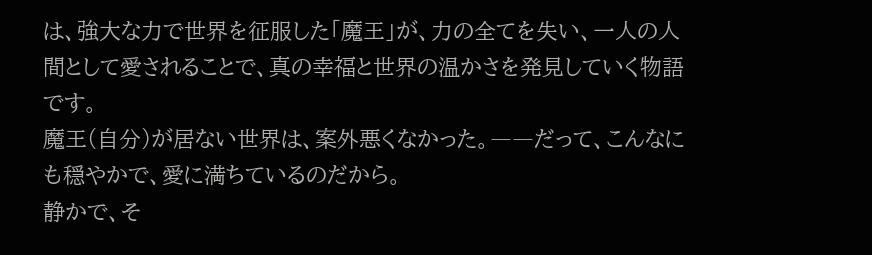は、強大な力で世界を征服した「魔王」が、力の全てを失い、一人の人間として愛されることで、真の幸福と世界の温かさを発見していく物語です。
魔王(自分)が居ない世界は、案外悪くなかった。――だって、こんなにも穏やかで、愛に満ちているのだから。
静かで、そ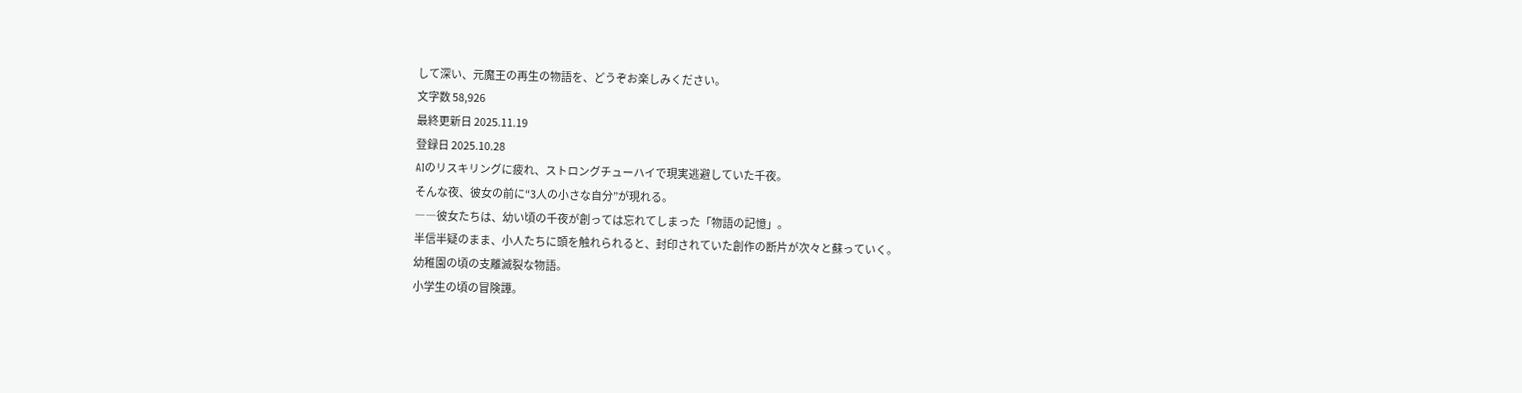して深い、元魔王の再生の物語を、どうぞお楽しみください。
文字数 58,926
最終更新日 2025.11.19
登録日 2025.10.28
AIのリスキリングに疲れ、ストロングチューハイで現実逃避していた千夜。
そんな夜、彼女の前に“3人の小さな自分”が現れる。
――彼女たちは、幼い頃の千夜が創っては忘れてしまった「物語の記憶」。
半信半疑のまま、小人たちに頭を触れられると、封印されていた創作の断片が次々と蘇っていく。
幼稚園の頃の支離滅裂な物語。
小学生の頃の冒険譚。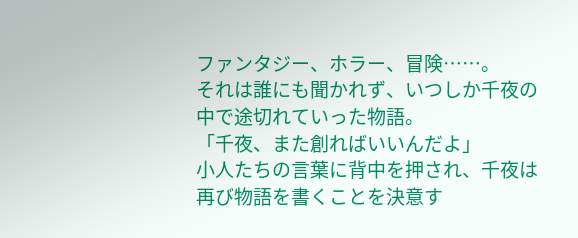ファンタジー、ホラー、冒険……。
それは誰にも聞かれず、いつしか千夜の中で途切れていった物語。
「千夜、また創ればいいんだよ」
小人たちの言葉に背中を押され、千夜は再び物語を書くことを決意す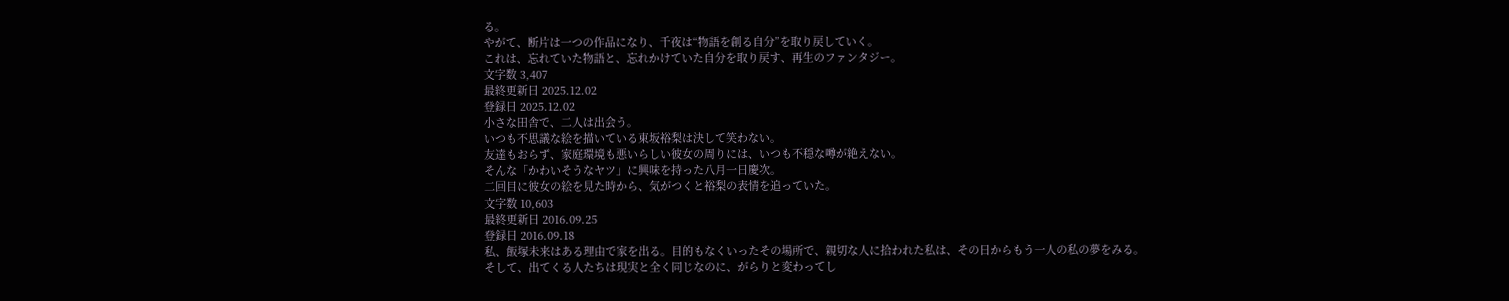る。
やがて、断片は一つの作品になり、千夜は“物語を創る自分”を取り戻していく。
これは、忘れていた物語と、忘れかけていた自分を取り戻す、再生のファンタジー。
文字数 3,407
最終更新日 2025.12.02
登録日 2025.12.02
小さな田舎で、二人は出会う。
いつも不思議な絵を描いている東坂裕梨は決して笑わない。
友達もおらず、家庭環境も悪いらしい彼女の周りには、いつも不穏な噂が絶えない。
そんな「かわいそうなヤツ」に興味を持った八月一日慶次。
二回目に彼女の絵を見た時から、気がつくと裕梨の表情を追っていた。
文字数 10,603
最終更新日 2016.09.25
登録日 2016.09.18
私、飯塚未来はある理由で家を出る。目的もなくいったその場所で、親切な人に拾われた私は、その日からもう一人の私の夢をみる。
そして、出てくる人たちは現実と全く同じなのに、がらりと変わってし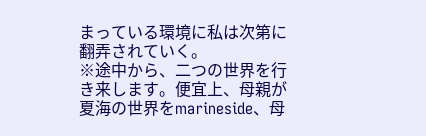まっている環境に私は次第に翻弄されていく。
※途中から、二つの世界を行き来します。便宜上、母親が夏海の世界をmarineside、母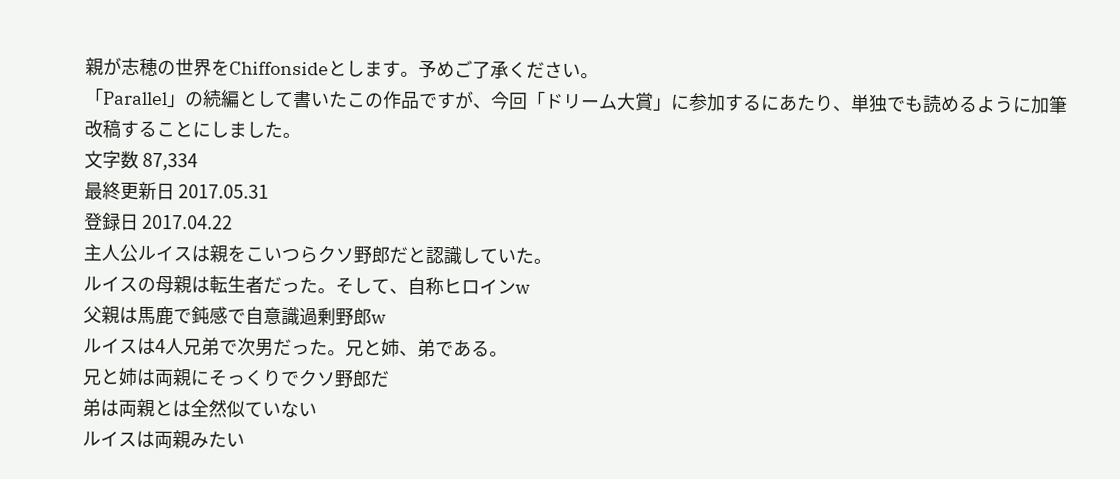親が志穂の世界をChiffonsideとします。予めご了承ください。
「Parallel」の続編として書いたこの作品ですが、今回「ドリーム大賞」に参加するにあたり、単独でも読めるように加筆改稿することにしました。
文字数 87,334
最終更新日 2017.05.31
登録日 2017.04.22
主人公ルイスは親をこいつらクソ野郎だと認識していた。
ルイスの母親は転生者だった。そして、自称ヒロインw
父親は馬鹿で鈍感で自意識過剰野郎w
ルイスは4人兄弟で次男だった。兄と姉、弟である。
兄と姉は両親にそっくりでクソ野郎だ
弟は両親とは全然似ていない
ルイスは両親みたい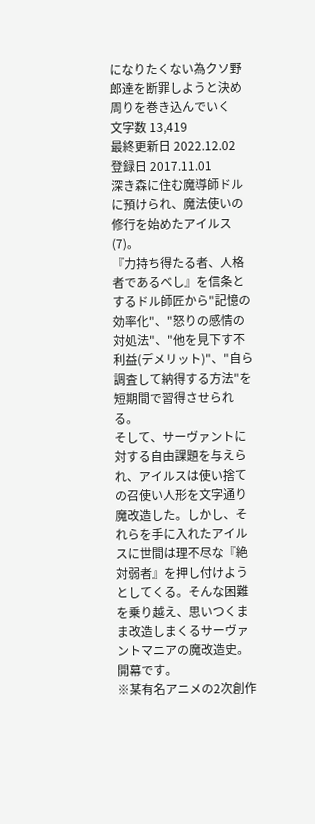になりたくない為クソ野郎達を断罪しようと決め周りを巻き込んでいく
文字数 13,419
最終更新日 2022.12.02
登録日 2017.11.01
深き森に住む魔導師ドルに預けられ、魔法使いの修行を始めたアイルス(7)。
『力持ち得たる者、人格者であるべし』を信条とするドル師匠から"記憶の効率化"、"怒りの感情の対処法"、"他を見下す不利益(デメリット)"、"自ら調査して納得する方法"を短期間で習得させられる。
そして、サーヴァントに対する自由課題を与えられ、アイルスは使い捨ての召使い人形を文字通り魔改造した。しかし、それらを手に入れたアイルスに世間は理不尽な『絶対弱者』を押し付けようとしてくる。そんな困難を乗り越え、思いつくまま改造しまくるサーヴァントマニアの魔改造史。開幕です。
※某有名アニメの2次創作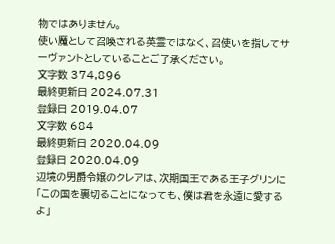物ではありません。
使い魔として召喚される英霊ではなく、召使いを指してサーヴァントとしていることご了承ください。
文字数 374,896
最終更新日 2024.07.31
登録日 2019.04.07
文字数 684
最終更新日 2020.04.09
登録日 2020.04.09
辺境の男爵令嬢のクレアは、次期国王である王子グリンに「この国を裏切ることになっても、僕は君を永遠に愛するよ」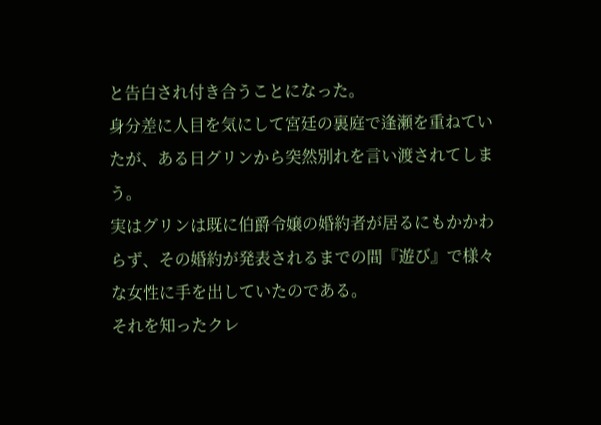と告白され付き合うことになった。
身分差に人目を気にして宮廷の裏庭で逢瀬を重ねていたが、ある日グリンから突然別れを言い渡されてしまう。
実はグリンは既に伯爵令嬢の婚約者が居るにもかかわらず、その婚約が発表されるまでの間『遊び』で様々な女性に手を出していたのである。
それを知ったクレ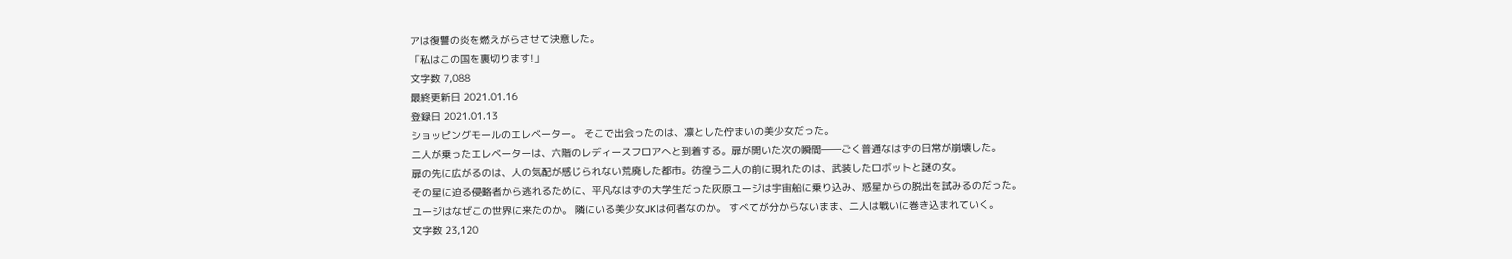アは復讐の炎を燃えがらさせて決意した。
「私はこの国を裏切ります!」
文字数 7,088
最終更新日 2021.01.16
登録日 2021.01.13
ショッピングモールのエレベーター。 そこで出会ったのは、凛とした佇まいの美少女だった。
二人が乗ったエレベーターは、六階のレディースフロアへと到着する。扉が開いた次の瞬間――ごく普通なはずの日常が崩壊した。
扉の先に広がるのは、人の気配が感じられない荒廃した都市。彷徨う二人の前に現れたのは、武装したロボットと謎の女。
その星に迫る侵略者から逃れるために、平凡なはずの大学生だった灰原ユージは宇宙船に乗り込み、惑星からの脱出を試みるのだった。
ユージはなぜこの世界に来たのか。 隣にいる美少女JKは何者なのか。 すべてが分からないまま、二人は戦いに巻き込まれていく。
文字数 23,120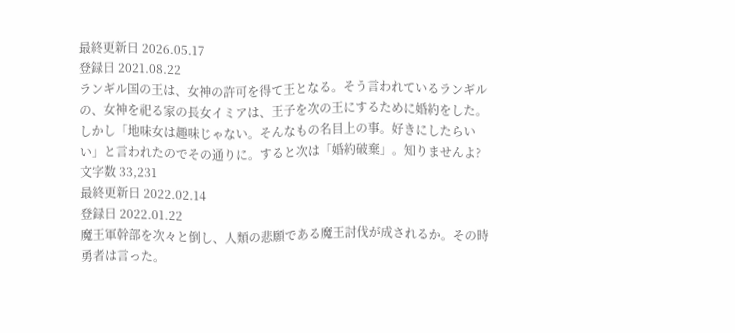最終更新日 2026.05.17
登録日 2021.08.22
ランギル国の王は、女神の許可を得て王となる。そう言われているランギルの、女神を祀る家の長女イミアは、王子を次の王にするために婚約をした。しかし「地味女は趣味じゃない。そんなもの名目上の事。好きにしたらいい」と言われたのでその通りに。すると次は「婚約破棄」。知りませんよ?
文字数 33,231
最終更新日 2022.02.14
登録日 2022.01.22
魔王軍幹部を次々と倒し、人類の悲願である魔王討伐が成されるか。その時勇者は言った。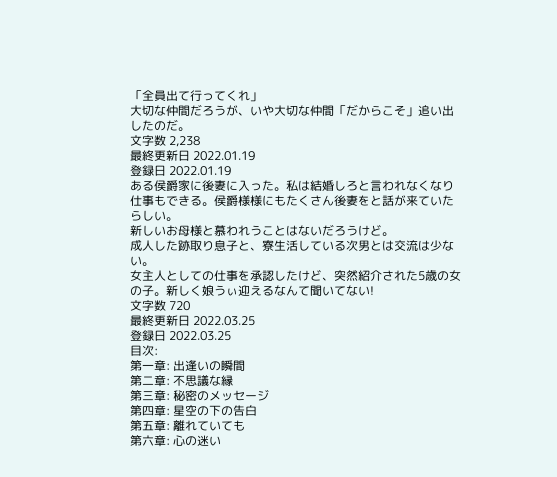「全員出て行ってくれ」
大切な仲間だろうが、いや大切な仲間「だからこそ」追い出したのだ。
文字数 2,238
最終更新日 2022.01.19
登録日 2022.01.19
ある侯爵家に後妻に入った。私は結婚しろと言われなくなり仕事もできる。侯爵様様にもたくさん後妻をと話が来ていたらしい。
新しいお母様と慕われうことはないだろうけど。
成人した跡取り息子と、寮生活している次男とは交流は少ない。
女主人としての仕事を承認したけど、突然紹介された5歳の女の子。新しく娘うぃ迎えるなんて聞いてない!
文字数 720
最終更新日 2022.03.25
登録日 2022.03.25
目次:
第一章: 出逢いの瞬間
第二章: 不思議な縁
第三章: 秘密のメッセージ
第四章: 星空の下の告白
第五章: 離れていても
第六章: 心の迷い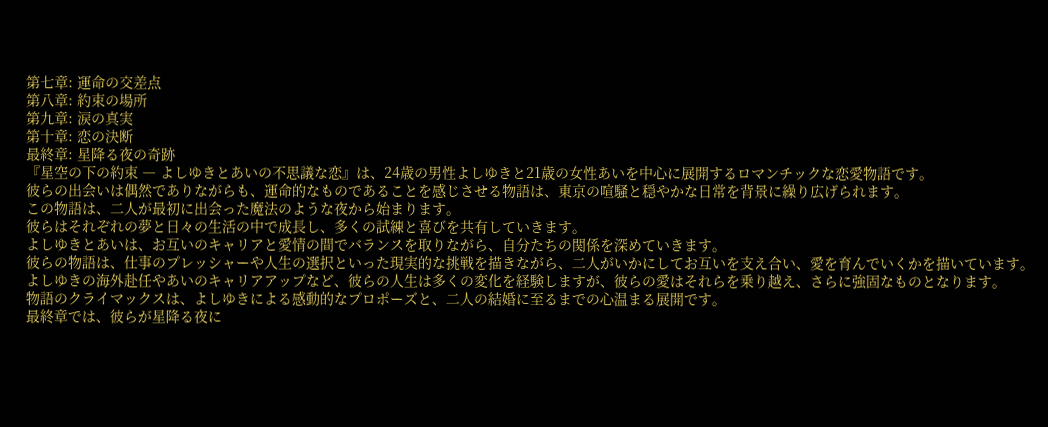第七章: 運命の交差点
第八章: 約束の場所
第九章: 涙の真実
第十章: 恋の決断
最終章: 星降る夜の奇跡
『星空の下の約束 ― よしゆきとあいの不思議な恋』は、24歳の男性よしゆきと21歳の女性あいを中心に展開するロマンチックな恋愛物語です。
彼らの出会いは偶然でありながらも、運命的なものであることを感じさせる物語は、東京の喧騒と穏やかな日常を背景に繰り広げられます。
この物語は、二人が最初に出会った魔法のような夜から始まります。
彼らはそれぞれの夢と日々の生活の中で成長し、多くの試練と喜びを共有していきます。
よしゆきとあいは、お互いのキャリアと愛情の間でバランスを取りながら、自分たちの関係を深めていきます。
彼らの物語は、仕事のプレッシャーや人生の選択といった現実的な挑戦を描きながら、二人がいかにしてお互いを支え合い、愛を育んでいくかを描いています。
よしゆきの海外赴任やあいのキャリアアップなど、彼らの人生は多くの変化を経験しますが、彼らの愛はそれらを乗り越え、さらに強固なものとなります。
物語のクライマックスは、よしゆきによる感動的なプロポーズと、二人の結婚に至るまでの心温まる展開です。
最終章では、彼らが星降る夜に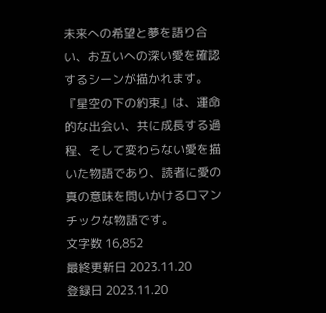未来への希望と夢を語り合い、お互いへの深い愛を確認するシーンが描かれます。
『星空の下の約束』は、運命的な出会い、共に成長する過程、そして変わらない愛を描いた物語であり、読者に愛の真の意味を問いかけるロマンチックな物語です。
文字数 16,852
最終更新日 2023.11.20
登録日 2023.11.20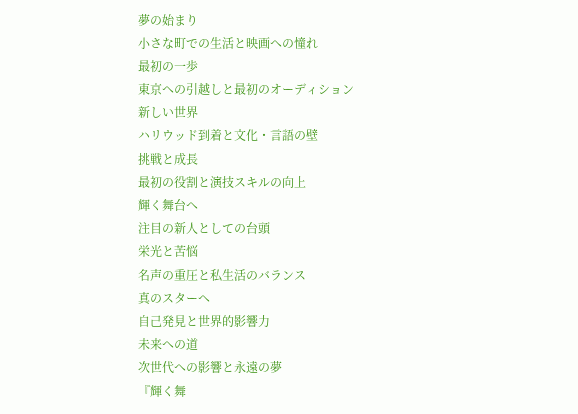夢の始まり
小さな町での生活と映画への憧れ
最初の一歩
東京への引越しと最初のオーディション
新しい世界
ハリウッド到着と文化・言語の壁
挑戦と成長
最初の役割と演技スキルの向上
輝く舞台へ
注目の新人としての台頭
栄光と苦悩
名声の重圧と私生活のバランス
真のスターへ
自己発見と世界的影響力
未来への道
次世代への影響と永遠の夢
『輝く舞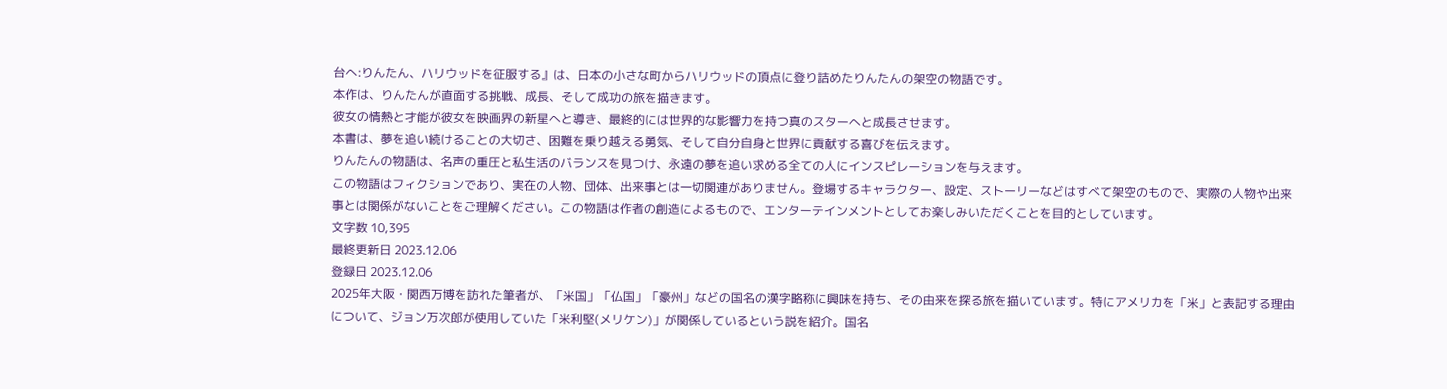台へ:りんたん、ハリウッドを征服する』は、日本の小さな町からハリウッドの頂点に登り詰めたりんたんの架空の物語です。
本作は、りんたんが直面する挑戦、成長、そして成功の旅を描きます。
彼女の情熱と才能が彼女を映画界の新星へと導き、最終的には世界的な影響力を持つ真のスターへと成長させます。
本書は、夢を追い続けることの大切さ、困難を乗り越える勇気、そして自分自身と世界に貢献する喜びを伝えます。
りんたんの物語は、名声の重圧と私生活のバランスを見つけ、永遠の夢を追い求める全ての人にインスピレーションを与えます。
この物語はフィクションであり、実在の人物、団体、出来事とは一切関連がありません。登場するキャラクター、設定、ストーリーなどはすべて架空のもので、実際の人物や出来事とは関係がないことをご理解ください。この物語は作者の創造によるもので、エンターテインメントとしてお楽しみいただくことを目的としています。
文字数 10,395
最終更新日 2023.12.06
登録日 2023.12.06
2025年大阪・関西万博を訪れた筆者が、「米国」「仏国」「豪州」などの国名の漢字略称に興味を持ち、その由来を探る旅を描いています。特にアメリカを「米」と表記する理由について、ジョン万次郎が使用していた「米利堅(メリケン)」が関係しているという説を紹介。国名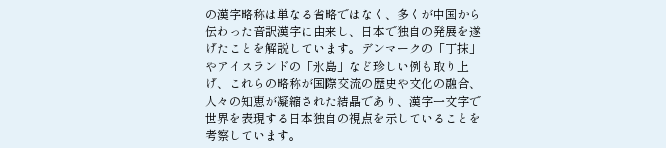の漢字略称は単なる省略ではなく、多くが中国から伝わった音訳漢字に由来し、日本で独自の発展を遂げたことを解説しています。デンマークの「丁抹」やアイスランドの「氷島」など珍しい例も取り上げ、これらの略称が国際交流の歴史や文化の融合、人々の知恵が凝縮された結晶であり、漢字一文字で世界を表現する日本独自の視点を示していることを考察しています。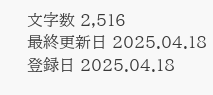文字数 2,516
最終更新日 2025.04.18
登録日 2025.04.18